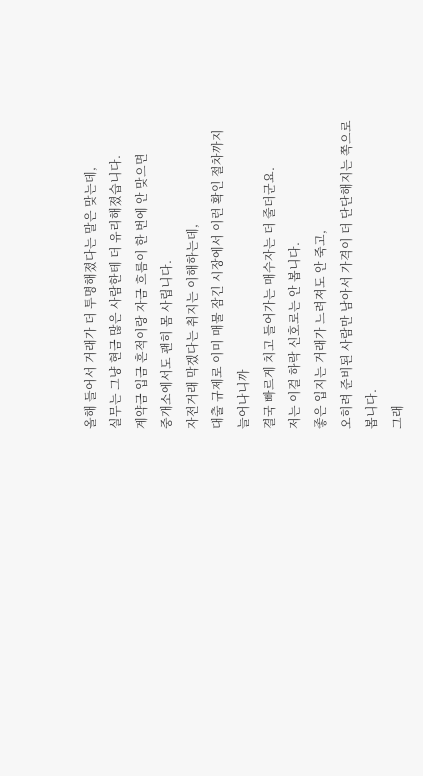올해 들어서 거래가 더 투명해졌다는 말은 맞는데,
실무는 그냥 현금 많은 사람한테 더 유리해졌습니다.
계약금 입금 흔적이랑 자금 흐름이 한 번에 안 맞으면
중개소에서도 괜히 몸 사립니다.
자전거래 막겠다는 취지는 이해하는데,
대출 규제로 이미 매물 잠긴 시장에서 이런 확인 절차까지 늘어나니까
결국 빠르게 치고 들어가는 매수자는 더 줄더군요.
저는 이걸 하락 신호로는 안 봅니다.
좋은 입지는 거래가 느려져도 안 죽고,
오히려 준비된 사람만 남아서 가격이 더 단단해지는 쪽으로 봅니다.
그래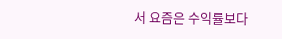서 요즘은 수익률보다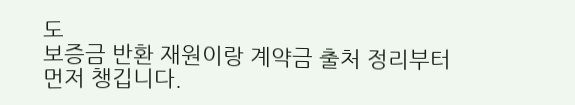도
보증금 반환 재원이랑 계약금 출처 정리부터 먼저 챙깁니다.